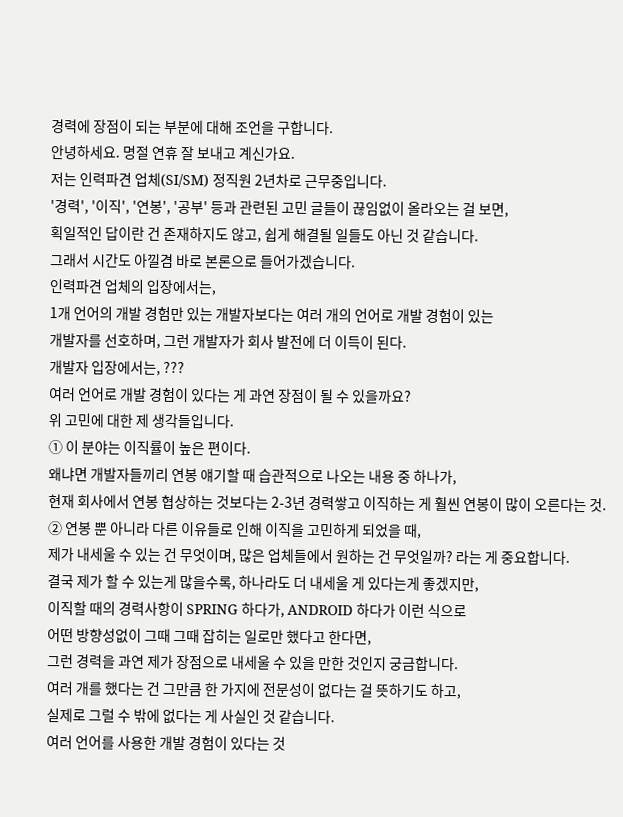경력에 장점이 되는 부분에 대해 조언을 구합니다.
안녕하세요. 명절 연휴 잘 보내고 계신가요.
저는 인력파견 업체(SI/SM) 정직원 2년차로 근무중입니다.
'경력', '이직', '연봉', '공부' 등과 관련된 고민 글들이 끊임없이 올라오는 걸 보면,
획일적인 답이란 건 존재하지도 않고, 쉽게 해결될 일들도 아닌 것 같습니다.
그래서 시간도 아낄겸 바로 본론으로 들어가겠습니다.
인력파견 업체의 입장에서는,
1개 언어의 개발 경험만 있는 개발자보다는 여러 개의 언어로 개발 경험이 있는
개발자를 선호하며, 그런 개발자가 회사 발전에 더 이득이 된다.
개발자 입장에서는, ???
여러 언어로 개발 경험이 있다는 게 과연 장점이 될 수 있을까요?
위 고민에 대한 제 생각들입니다.
① 이 분야는 이직률이 높은 편이다.
왜냐면 개발자들끼리 연봉 얘기할 때 습관적으로 나오는 내용 중 하나가,
현재 회사에서 연봉 협상하는 것보다는 2-3년 경력쌓고 이직하는 게 훨씬 연봉이 많이 오른다는 것.
② 연봉 뿐 아니라 다른 이유들로 인해 이직을 고민하게 되었을 때,
제가 내세울 수 있는 건 무엇이며, 많은 업체들에서 원하는 건 무엇일까? 라는 게 중요합니다.
결국 제가 할 수 있는게 많을수록, 하나라도 더 내세울 게 있다는게 좋겠지만,
이직할 때의 경력사항이 SPRING 하다가, ANDROID 하다가 이런 식으로
어떤 방향성없이 그때 그때 잡히는 일로만 했다고 한다면,
그런 경력을 과연 제가 장점으로 내세울 수 있을 만한 것인지 궁금합니다.
여러 개를 했다는 건 그만큼 한 가지에 전문성이 없다는 걸 뜻하기도 하고,
실제로 그럴 수 밖에 없다는 게 사실인 것 같습니다.
여러 언어를 사용한 개발 경험이 있다는 것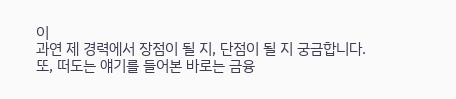이
과연 제 경력에서 장점이 될 지, 단점이 될 지 궁금합니다.
또, 떠도는 얘기를 들어본 바로는 금융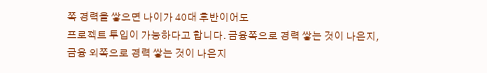쪽 경력을 쌓으면 나이가 40대 후반이어도
프로젝트 투입이 가능하다고 합니다. 금융쪽으로 경력 쌓는 것이 나은지,
금융 외쪽으로 경력 쌓는 것이 나은지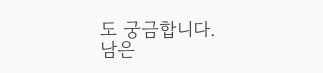도 궁금합니다.
남은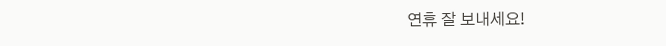연휴 잘 보내세요!